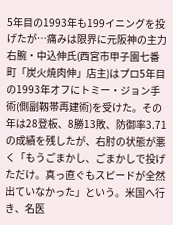5年目の1993年も199イニングを投げたが…痛みは限界に元阪神の主力右腕・中込伸氏(西宮市甲子園七番町「炭火焼肉伸」店主)はプロ5年目の1993年オフにトミー・ジョン手術(側副靱帯再建術)を受けた。その年は28登板、8勝13敗、防御率3.71の成績を残したが、右肘の状態が悪く「もうごまかし、ごまかしで投げただけ。真っ直ぐもスピードが全然出ていなかった」という。米国へ行き、名医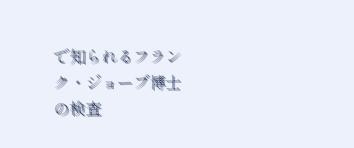で知られるフランク・ジョーブ博士の検査